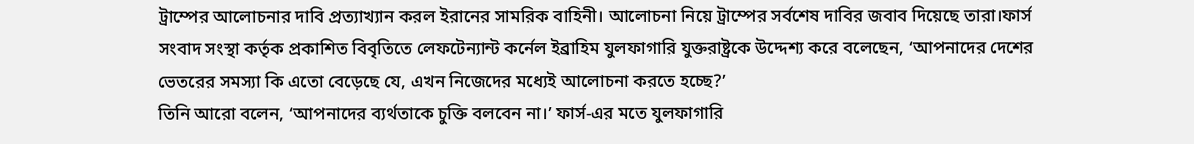ট্রাম্পের আলোচনার দাবি প্রত্যাখ্যান করল ইরানের সামরিক বাহিনী। আলোচনা নিয়ে ট্রাম্পের সর্বশেষ দাবির জবাব দিয়েছে তারা।ফার্স সংবাদ সংস্থা কর্তৃক প্রকাশিত বিবৃতিতে লেফটেন্যান্ট কর্নেল ইব্রাহিম যুলফাগারি যুক্তরাষ্ট্রকে উদ্দেশ্য করে বলেছেন, ‘আপনাদের দেশের ভেতরের সমস্যা কি এতো বেড়েছে যে, এখন নিজেদের মধ্যেই আলোচনা করতে হচ্ছে?’
তিনি আরো বলেন, ‘আপনাদের ব্যর্থতাকে চুক্তি বলবেন না।’ ফার্স-এর মতে যুলফাগারি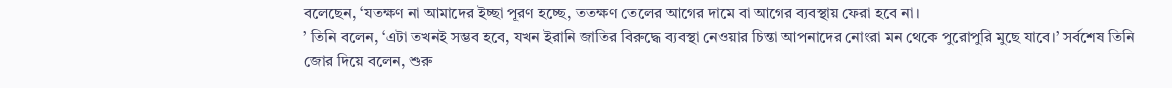বলেছেন, ‘যতক্ষণ না আমাদের ইচ্ছা পূরণ হচ্ছে, ততক্ষণ তেলের আগের দামে বা আগের ব্যবস্থায় ফেরা হবে না।
’ তিনি বলেন, ‘এটা তখনই সম্ভব হবে, যখন ইরানি জাতির বিরুদ্ধে ব্যবস্থা নেওয়ার চিন্তা আপনাদের নোংরা মন থেকে পুরোপুরি মুছে যাবে।’ সর্বশেষ তিনি জোর দিয়ে বলেন, শুরু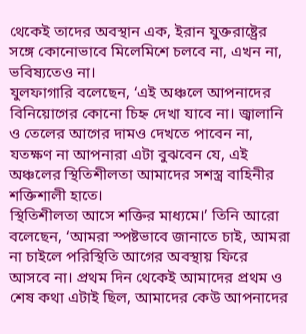থেকেই তাদের অবস্থান এক, ইরান যুক্তরাষ্ট্রের সঙ্গে কোনোভাবে মিলেমিশে চলবে না, এখন না, ভবিষ্যতেও না।
যুলফাগারি বলেছেন, ‘এই অঞ্চলে আপনাদের বিনিয়োগের কোনো চিহ্ন দেখা যাবে না। জ্বালানি ও তেলের আগের দামও দেখতে পাবেন না, যতক্ষণ না আপনারা এটা বুঝবেন যে, এই অঞ্চলের স্থিতিশীলতা আমাদের সশস্ত্র বাহিনীর শক্তিশালী হাতে।
স্থিতিশীলতা আসে শক্তির মাধ্যমে।’ তিনি আরো বলেছেন, ‘আমরা স্পষ্টভাবে জানাতে চাই, আমরা না চাইলে পরিস্থিতি আগের অবস্থায় ফিরে আসবে না। প্রথম দিন থেকেই আমাদের প্রথম ও শেষ কথা এটাই ছিল, আমাদের কেউ আপনাদের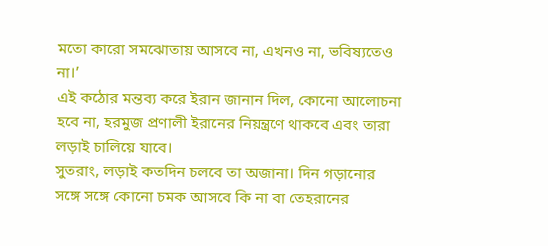মতো কারো সমঝোতায় আসবে না, এখনও না, ভবিষ্যতেও না।’
এই কঠোর মন্তব্য করে ইরান জানান দিল, কোনো আলোচনা হবে না, হরমুজ প্রণালী ইরানের নিয়ন্ত্রণে থাকবে এবং তারা লড়াই চালিয়ে যাবে।
সুতরাং, লড়াই কতদিন চলবে তা অজানা। দিন গড়ানোর সঙ্গে সঙ্গে কোনো চমক আসবে কি না বা তেহরানের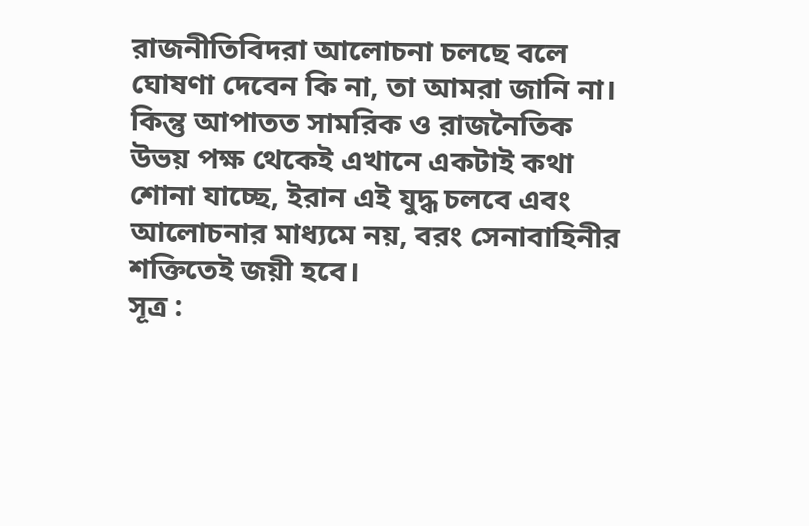রাজনীতিবিদরা আলোচনা চলছে বলে ঘোষণা দেবেন কি না, তা আমরা জানি না। কিন্তু আপাতত সামরিক ও রাজনৈতিক উভয় পক্ষ থেকেই এখানে একটাই কথা শোনা যাচ্ছে, ইরান এই যুদ্ধ চলবে এবং আলোচনার মাধ্যমে নয়, বরং সেনাবাহিনীর শক্তিতেই জয়ী হবে।
সূত্র :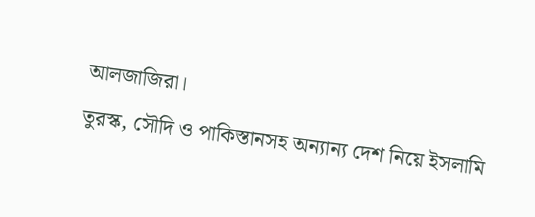আলজাজিরা।
তুরস্ক, সৌদি ও পাকিস্তানসহ অন্যান্য দেশ নিয়ে ইসলামি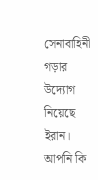সেনাবাহিনী গড়ার উদ্যোগ নিয়েছে ইরান। আপনি কি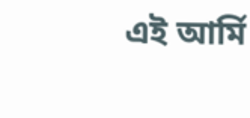এই আর্মি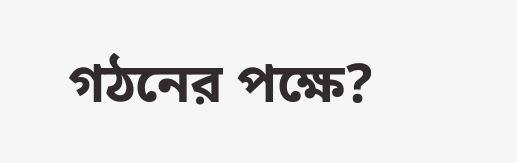গঠনের পক্ষে?